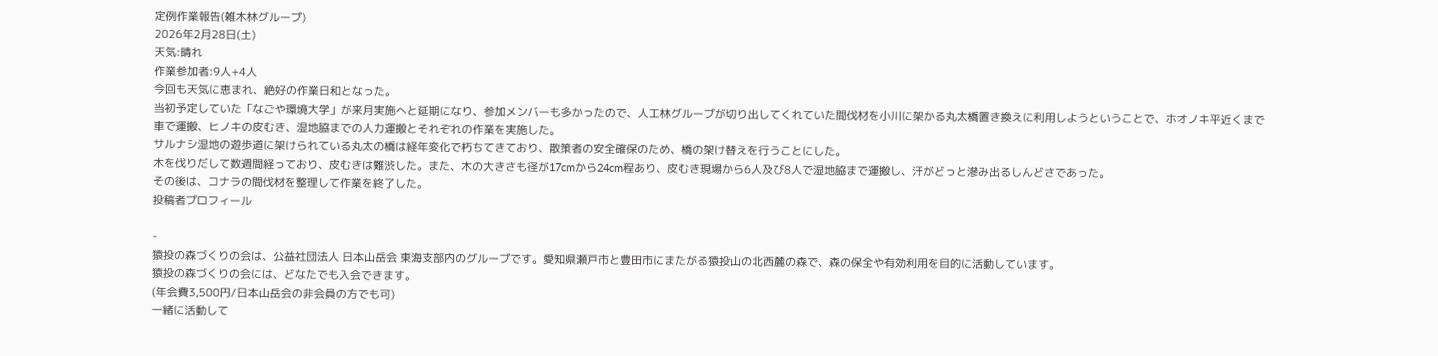定例作業報告(雑木林グループ)
2026年2月28日(土)
天気:晴れ
作業参加者:9人+4人
今回も天気に恵まれ、絶好の作業日和となった。
当初予定していた「なごや環境大学」が来月実施へと延期になり、参加メンバーも多かったので、人工林グループが切り出してくれていた間伐材を小川に架かる丸太橋置き換えに利用しようということで、ホオノキ平近くまで車で運搬、ヒノキの皮むき、湿地脇までの人力運搬とそれぞれの作業を実施した。
サルナシ湿地の遊歩道に架けられている丸太の橋は経年変化で朽ちてきており、散策者の安全確保のため、橋の架け替えを行うことにした。
木を伐りだして数週間経っており、皮むきは難渋した。また、木の大きさも径が17cmから24cm程あり、皮むき現場から6人及び8人で湿地脇まで運搬し、汗がどっと滲み出るしんどさであった。
その後は、コナラの間伐材を整理して作業を終了した。
投稿者プロフィール

-
猿投の森づくりの会は、公益社団法人 日本山岳会 東海支部内のグループです。愛知県瀬戸市と豊田市にまたがる猿投山の北西麓の森で、森の保全や有効利用を目的に活動しています。
猿投の森づくりの会には、どなたでも入会できます。
(年会費3,500円/日本山岳会の非会員の方でも可)
一緒に活動して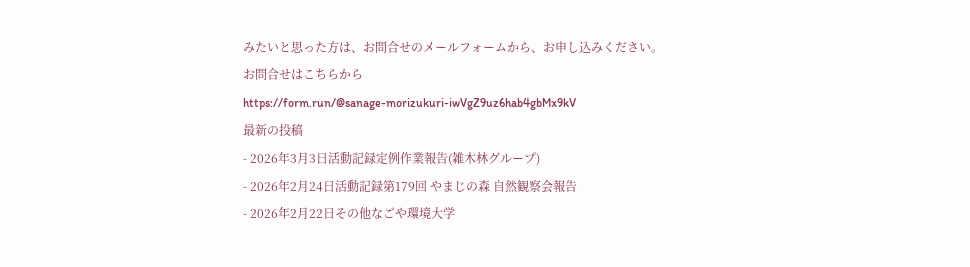みたいと思った方は、お問合せのメールフォームから、お申し込みください。
お問合せはこちらから
https://form.run/@sanage-morizukuri-iwVgZ9uz6hab4gbMx9kV
最新の投稿
- 2026年3月3日活動記録定例作業報告(雑木林グループ)
- 2026年2月24日活動記録第179回 やまじの森 自然観察会報告
- 2026年2月22日その他なごや環境大学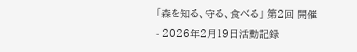「森を知る、守る、食べる」 第2回 開催
- 2026年2月19日活動記録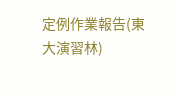定例作業報告(東大演習林)